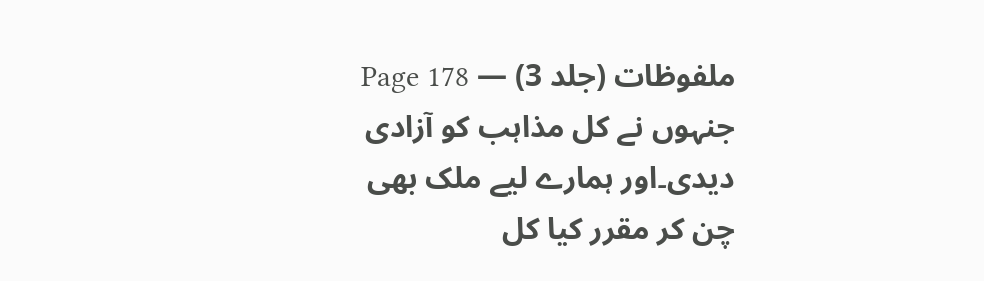ملفوظات (جلد 3) — Page 178
جنہوں نے کل مذاہب کو آزادی دیدی۔اور ہمارے لیے ملک بھی چن کر مقرر کیا کل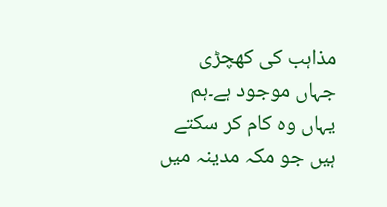مذاہب کی کھچڑی جہاں موجود ہے۔ہم یہاں وہ کام کر سکتے ہیں جو مکہ مدینہ میں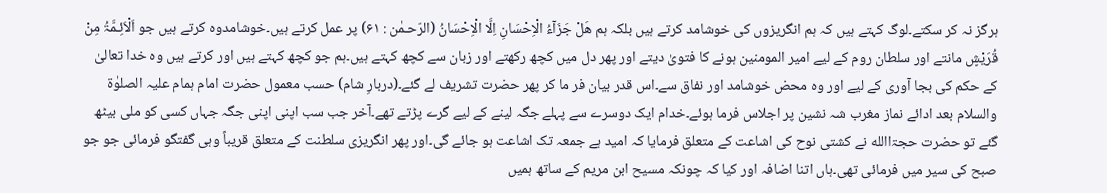ہرگز نہ کر سکتے۔لوگ کہتے ہیں کہ ہم انگریزوں کی خوشامد کرتے ہیں بلکہ ہم هَلْ جَزَآءُ الْاِحْسَانِ اِلَّا الْاِحْسَانُ (الرّحـمٰن : ۶۱) پر عمل کرتے ہیں۔خوشامدوہ کرتے ہیں جو اَلْاَئِـمَّۃُ مِنْ قُرَیْشٍ مانتے اور سلطان روم کے لیے امیر المومنین ہونے کا فتویٰ دیتے اور پھر دل میں کچھ رکھتے اور زبان سے کچھ کہتے ہیں۔ہم جو کچھ کہتے ہیں اور کرتے ہیں وہ خدا تعالیٰ کے حکم کی بجا آوری کے لیے اور وہ محض خوشامد اور نفاق سے۔اس قدر بیان فر ما کر پھر حضرت تشریف لے گئے۔(دربارِ شام) حسب معمول حضرت امام ہمام علیہ الصلوٰۃ والسلام بعد ادائے نماز مغرب شہ نشین پر اجلاس فرما ہوئے۔خدام ایک دوسرے سے پہلے جگہ لینے کے لیے گرے پڑتے تھے۔آخر جب سب اپنی اپنی جگہ جہاں کسی کو ملی بیٹھ گئے تو حضرت حجۃاالله نے کشتی نوح کی اشاعت کے متعلق فرمایا کہ امید ہے جمعہ تک اشاعت ہو جائے گی۔اور پھر انگریزی سلطنت کے متعلق قریباً وہی گفتگو فرمائی جو جو صبح کی سیر میں فرمائی تھی۔ہاں اتنا اضافہ اور کیا کہ چونکہ مسیح ابن مریم کے ساتھ ہمیں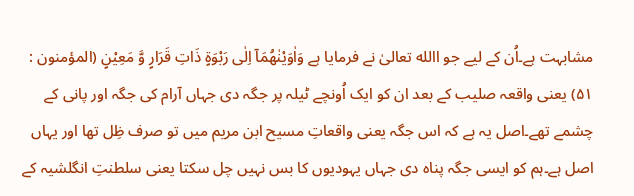مشابہت ہے۔اُن کے لیے جو االله تعالیٰ نے فرمایا ہے وَاٰوَيْنٰهُمَاۤ اِلٰى رَبْوَةٍ ذَاتِ قَرَارٍ وَّ مَعِيْنٍ (المؤمنون : ۵۱) یعنی واقعہ صلیب کے بعد ان کو ایک اُونچے ٹیلہ پر جگہ دی جہاں آرام کی جگہ اور پانی کے چشمے تھے۔اصل یہ ہے کہ اس جگہ یعنی واقعاتِ مسیح ابن مریم میں تو صرف ظِل تھا اور یہاں اصل ہے۔ہم کو ایسی جگہ پناہ دی جہاں یہودیوں کا بس نہیں چل سکتا یعنی سلطنتِ انگلشیہ کے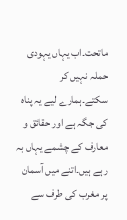ماتحت۔اب یہاں یہودی حملہ نہیں کر سکتے۔ہمارے لیے یہ پناہ کی جگہ ہے اور حقائق و معارف کے چشمے یہاں بہ رہے ہیں۔اتنے میں آسمان پر مغرب کی طرف سے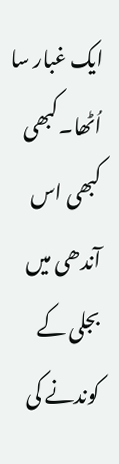ایک غبار سا اُٹھا۔کبھی کبھی اس آندھی میں بجلی کے کوندنے کی